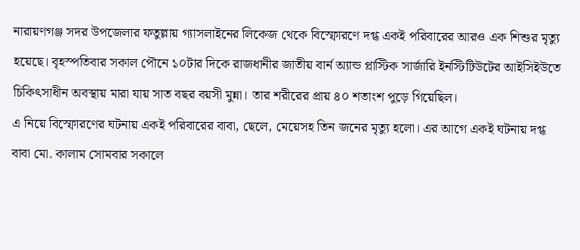নারায়ণগঞ্জ সদর উপজেলার ফতুল্লায় গ্যাসলাইনের লিকেজ থেকে বিস্ফোরণে দগ্ধ একই পরিবারের আরও এক শিশুর মৃত্যু হয়েছে। বৃহস্পতিবার সকাল পৌনে ১০টার দিকে রাজধানীর জাতীয় বার্ন অ্যান্ড প্লাস্টিক সার্জারি ইনস্টিটিউটের আইসিইউতে চিকিৎসাধীন অবস্থায় মারা যায় সাত বছর বয়সী মুন্না। তার শরীরের প্রায় ৪০ শতাংশ পুড়ে গিয়েছিল।
এ নিয়ে বিস্ফোরণের ঘটনায় একই পরিবারের বাবা, ছেলে, মেয়েসহ তিন জনের মৃত্যু হলো। এর আগে একই ঘটনায় দগ্ধ বাবা মো. কালাম সোমবার সকালে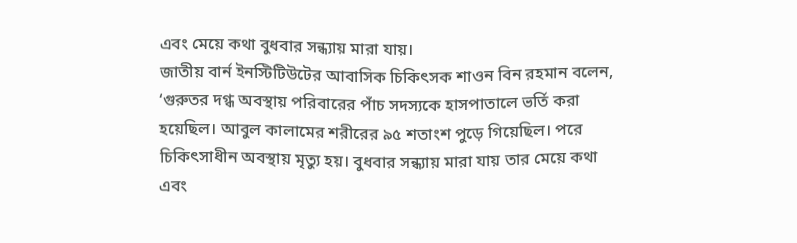এবং মেয়ে কথা বুধবার সন্ধ্যায় মারা যায়।
জাতীয় বার্ন ইনস্টিটিউটের আবাসিক চিকিৎসক শাওন বিন রহমান বলেন, ‘গুরুতর দগ্ধ অবস্থায় পরিবারের পাঁচ সদস্যকে হাসপাতালে ভর্তি করা হয়েছিল। আবুল কালামের শরীরের ৯৫ শতাংশ পুড়ে গিয়েছিল। পরে চিকিৎসাধীন অবস্থায় মৃত্যু হয়। বুধবার সন্ধ্যায় মারা যায় তার মেয়ে কথা এবং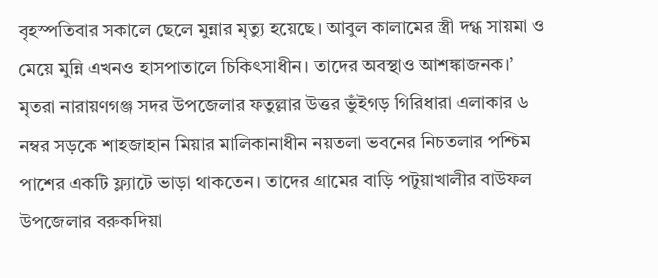বৃহস্পতিবার সকালে ছেলে মুন্নার মৃত্যু হয়েছে। আবুল কালামের স্ত্রী দগ্ধ সায়মা ও মেয়ে মুন্নি এখনও হাসপাতালে চিকিৎসাধীন। তাদের অবস্থাও আশঙ্কাজনক।’
মৃতরা নারায়ণগঞ্জ সদর উপজেলার ফতুল্লার উত্তর ভুঁইগড় গিরিধারা এলাকার ৬ নম্বর সড়কে শাহজাহান মিয়ার মালিকানাধীন নয়তলা ভবনের নিচতলার পশ্চিম পাশের একটি ফ্ল্যাটে ভাড়া থাকতেন। তাদের গ্রামের বাড়ি পটুয়াখালীর বাউফল উপজেলার বরুকদিয়া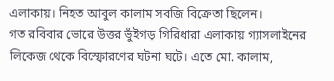এলাকায়। নিহত আবুল কালাম সবজি বিক্রেতা ছিলেন।
গত রবিবার ভোরে উত্তর ভুঁইগড় গিরিধারা এলাকায় গ্যাসলাইনের লিকেজ থেকে বিস্ফোরণের ঘটনা ঘটে। এতে মো. কালাম,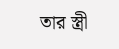তার স্ত্রী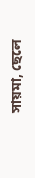সায়মা, ছেলে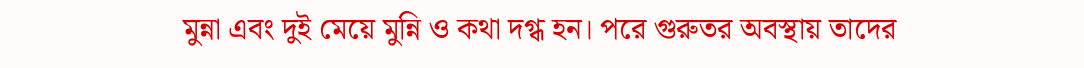মুন্না এবং দুই মেয়ে মুন্নি ও কথা দগ্ধ হন। পরে গুরুতর অবস্থায় তাদের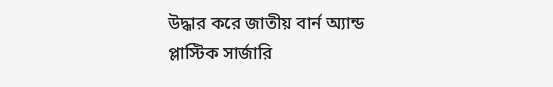উদ্ধার করে জাতীয় বার্ন অ্যান্ড প্লাস্টিক সার্জারি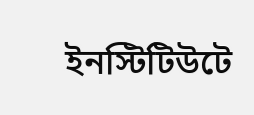ইনস্টিটিউটে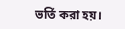ভর্তি করা হয়।